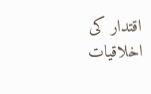اقتدار کی اخلاقیات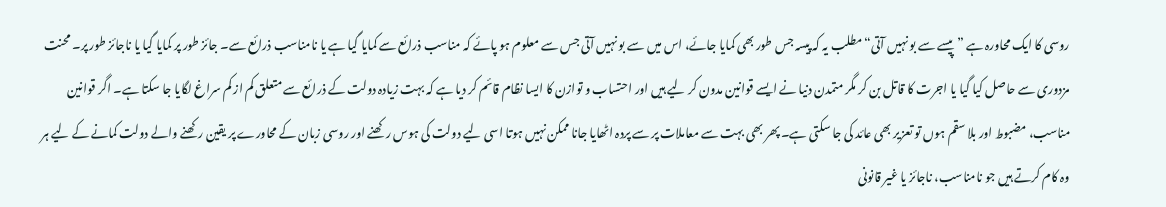روسی کا ایک محاورہ ہے ”پیسے سے بو نہیں آتی“ مطلب یہ کہ پیسہ جس طور بھی کمایا جائے، اس میں سے بو نہیں آتی جس سے معلوم ہو پائے کہ مناسب ذرائع سے کمایا گیا ہے یا نامناسب ذرائع سے۔ جائز طور پر کمایا گیا یا ناجائز طور پر۔ محنت مزدوری سے حاصل کیا گیا یا اجرت کا قاتل بن کر مگر متمدن دنیا نے ایسے قوانین مدون کر لیے ہیں اور احتساب و توازن کا ایسا نظام قائم کر دیا ہے کہ بہت زیادہ دولت کے ذرائع سے متعلق کم از کم سراغ لگایا جا سکتا ہے۔ اگر قوانین مناسب، مضبوط اور بلا سقم ہوں تو تعزیر بھی عائد کی جا سکتی ہے۔ پھر بھی بہت سے معاملات پر سے پردہ اٹھایا جانا ممکن نہیں ہوتا اسی لیے دولت کی ہوس رکھنے اور روسی زبان کے محاورے پر یقین رکھنے والے دولت کمانے کے لیے ہر وہ کام کرتے ہیں جو نامناسب، ناجائز یا غیر قانونی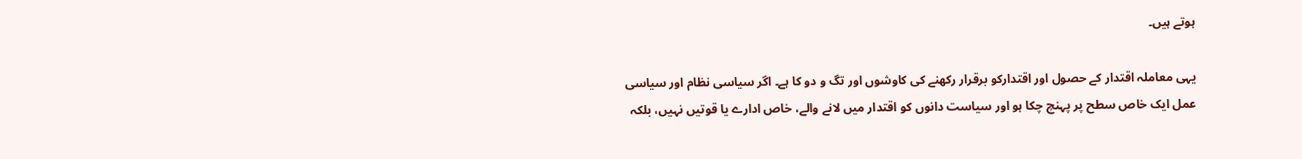ہوتے ہیں۔

یہی معاملہ اقتدار کے حصول اور اقتدارکو برقرار رکھنے کی کاوشوں اور تگ و دو کا ہے۔ اگر سیاسی نظام اور سیاسی عمل ایک خاص سطح پر پہنچ چکا ہو اور سیاست دانوں کو اقتدار میں لانے والے، خاص ادارے یا قوتیں نہیں، بلکہ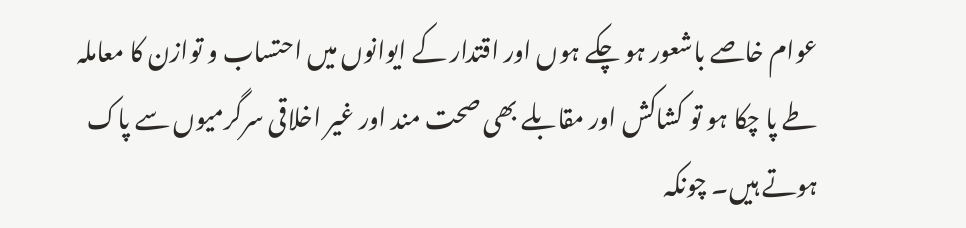عوام خاصے باشعور ہو چکے ہوں اور اقتدار کے ایوانوں میں احتساب و توازن کا معاملہ طے پا چکا ہو تو کشاکش اور مقابلے بھی صحت مند اور غیر اخلاقی سرگرمیوں سے پاک ہوتے ہیں۔ چونکہ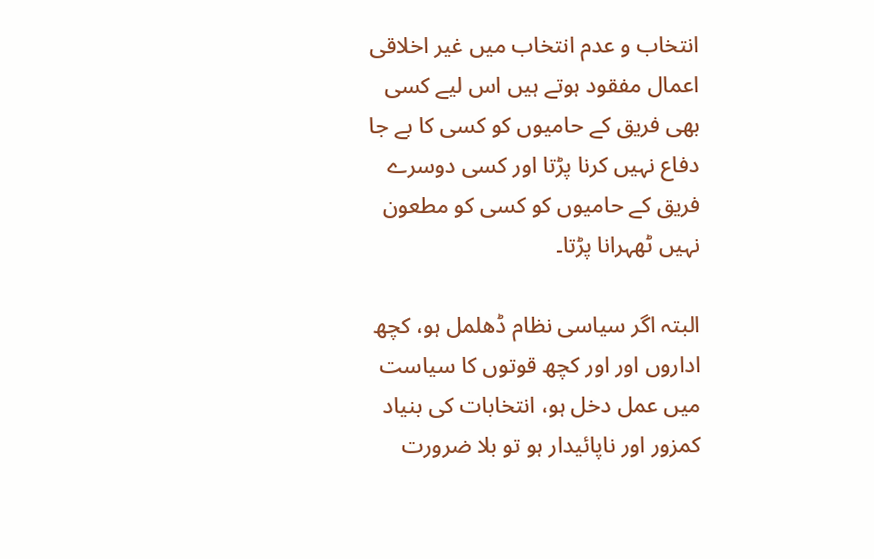انتخاب و عدم انتخاب میں غیر اخلاقی اعمال مفقود ہوتے ہیں اس لیے کسی بھی فریق کے حامیوں کو کسی کا بے جا دفاع نہیں کرنا پڑتا اور کسی دوسرے فریق کے حامیوں کو کسی کو مطعون نہیں ٹھہرانا پڑتا۔

البتہ اگر سیاسی نظام ڈھلمل ہو، کچھ اداروں اور اور کچھ قوتوں کا سیاست میں عمل دخل ہو، انتخابات کی بنیاد کمزور اور ناپائیدار ہو تو بلا ضرورت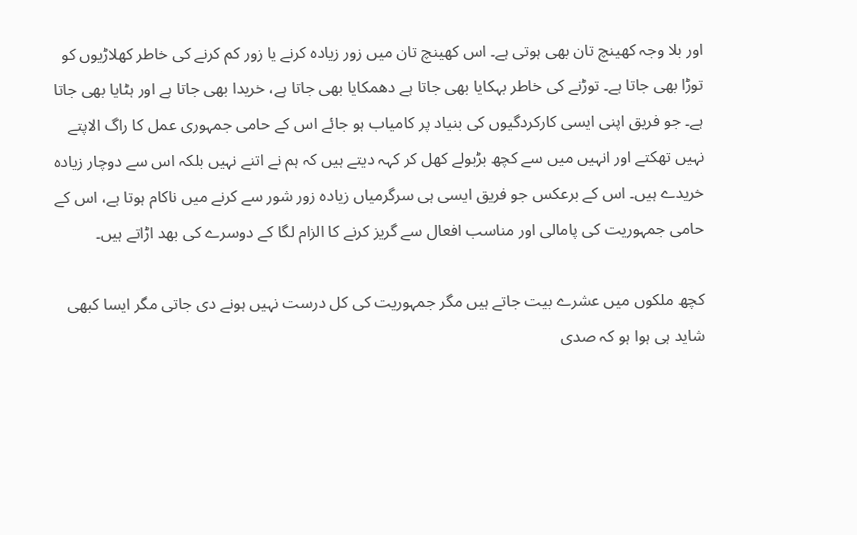اور بلا وجہ کھینچ تان بھی ہوتی ہے۔ اس کھینچ تان میں زور زیادہ کرنے یا زور کم کرنے کی خاطر کھلاڑیوں کو توڑا بھی جاتا ہے۔ توڑنے کی خاطر بہکایا بھی جاتا ہے دھمکایا بھی جاتا ہے، خریدا بھی جاتا ہے اور ہٹایا بھی جاتا ہے۔ جو فریق اپنی ایسی کارکردگیوں کی بنیاد پر کامیاب ہو جائے اس کے حامی جمہوری عمل کا راگ الاپتے نہیں تھکتے اور انہیں میں سے کچھ بڑبولے کھل کر کہہ دیتے ہیں کہ ہم نے اتنے نہیں بلکہ اس سے دوچار زیادہ خریدے ہیں۔ اس کے برعکس جو فریق ایسی ہی سرگرمیاں زیادہ زور شور سے کرنے میں ناکام ہوتا ہے، اس کے حامی جمہوریت کی پامالی اور مناسب افعال سے گریز کرنے کا الزام لگا کے دوسرے کی بھد اڑاتے ہیں۔

کچھ ملکوں میں عشرے بیت جاتے ہیں مگر جمہوریت کی کل درست نہیں ہونے دی جاتی مگر ایسا کبھی شاید ہی ہوا ہو کہ صدی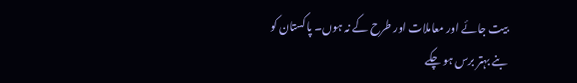بیت جائے اور معاملات اور طرح کے نہ ہوں۔ پاکستان کو بنے بہتر برس ہو چکے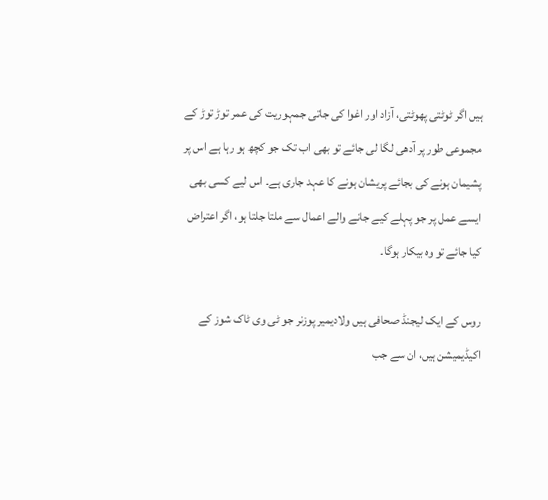ہیں اگر ٹوٹتی پھوٹتی، آزاد اور اغوا کی جاتی جمہوریت کی عمر توڑ توڑ کے مجموعی طور پر آدھی لگا لی جائے تو بھی اب تک جو کچھ ہو رہا ہے اس پر پشیمان ہونے کی بجائے پریشان ہونے کا عہد جاری ہے۔ اس لیے کسی بھی ایسے عمل پر جو پہلے کیے جانے والے اعمال سے ملتا جلتا ہو، اگر اعتراض کیا جائے تو وہ بیکار ہوگا۔

روس کے ایک لیجنڈ صحافی ہیں ولادیمیر پوزنر جو ٹی وی ٹاک شوز کے اکیڈیمیشن ہیں، ان سے جب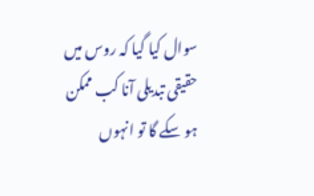سوال کیا گیا کہ روس میں حقیقی تبدیلی آنا کب ممکن ہو سکے گا تو انہوں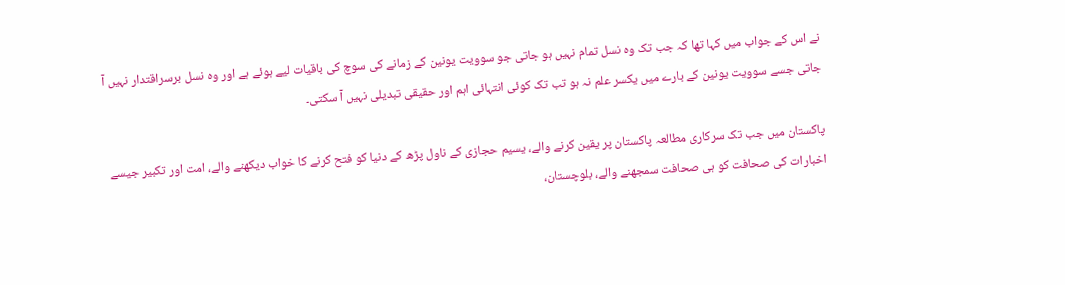نے اس کے جواب میں کہا تھا کہ جب تک وہ نسل تمام نہیں ہو جاتی جو سوویت یونین کے زمانے کی سوچ کی باقیات لیے ہوئے ہے اور وہ نسل برسراقتدار نہیں آ جاتی جسے سوویت یونین کے بارے میں یکسر علم نہ ہو تب تک کوئی انتہائی اہم اور حقیقی تبدیلی نہیں آ سکتی۔

پاکستان میں جب تک سرکاری مطالعہ پاکستان پر یقین کرنے والے، یسیم حجازی کے ناول پڑھ کے دنیا کو فتح کرنے کا خواب دیکھنے والے، امت اور تکبیر جیسے اخبارات کی صحافت کو ہی صحافت سمجھنے والے، بلوچستان،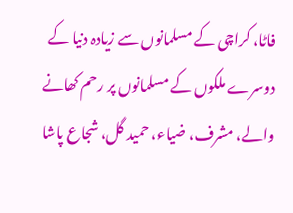فاٹا، کراچی کے مسلمانوں سے زیادہ دنیا کے دوسرے ملکوں کے مسلمانوں پر رحم کھانے والے، مشرف، ضیاء، حمید گل، شجاع پاشا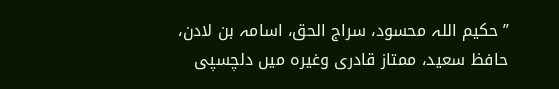”حکیم اللہ محسود، سراج الحق، اسامہ بن لادن، حافظ سعید، ممتاز قادری وغیرہ میں دلچسپی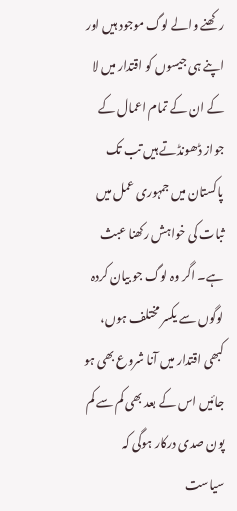رکھنے والے لوگ موجود ہیں اور اپنے ہی جیسوں کو اقتدار میں لا کے ان کے تمام اعمال کے جواز ڈھونڈتے ہیں تب تک پاکستان میں جمہوری عمل میں ثبات کی خواہش رکھنا عبث ہے۔ اگر وہ لوگ جو بیان کردہ لوگوں سے یکسر مختلف ہوں، کبھی اقتدار میں آنا شروع بھی ہو جائیں اس کے بعد بھی کم سے کم پون صدی درکار ہوگی کہ سیاست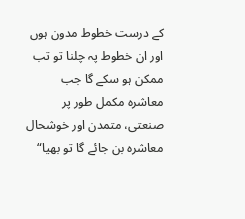کے درست خطوط مدون ہوں اور ان خطوط پہ چلنا تو تب ممکن ہو سکے گا جب معاشرہ مکمل طور پر صنعتی، متمدن اور خوشحال معاشرہ بن جائے گا تو بھیا“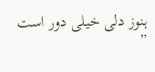ہنوز دلی خیلی دور است ”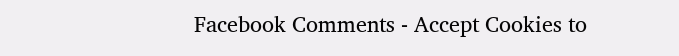Facebook Comments - Accept Cookies to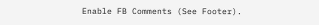Enable FB Comments (See Footer).